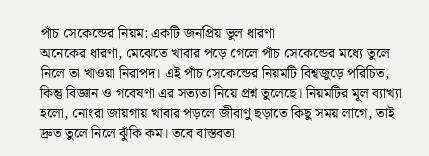পাঁচ সেকেন্ডের নিয়ম: একটি জনপ্রিয় ভুল ধারণা
অনেকের ধারণা, মেঝেতে খাবার পড়ে গেলে পাঁচ সেকেন্ডের মধ্যে তুলে নিলে তা খাওয়া নিরাপদ। এই পাঁচ সেকেন্ডের নিয়মটি বিশ্বজুড়ে পরিচিত, কিন্তু বিজ্ঞান ও গবেষণা এর সত্যতা নিয়ে প্রশ্ন তুলেছে। নিয়মটির মূল ব্যাখ্যা হলো, নোংরা জায়গায় খাবার পড়লে জীবাণু ছড়াতে কিছু সময় লাগে, তাই দ্রুত তুলে নিলে ঝুঁকি কম। তবে বাস্তবতা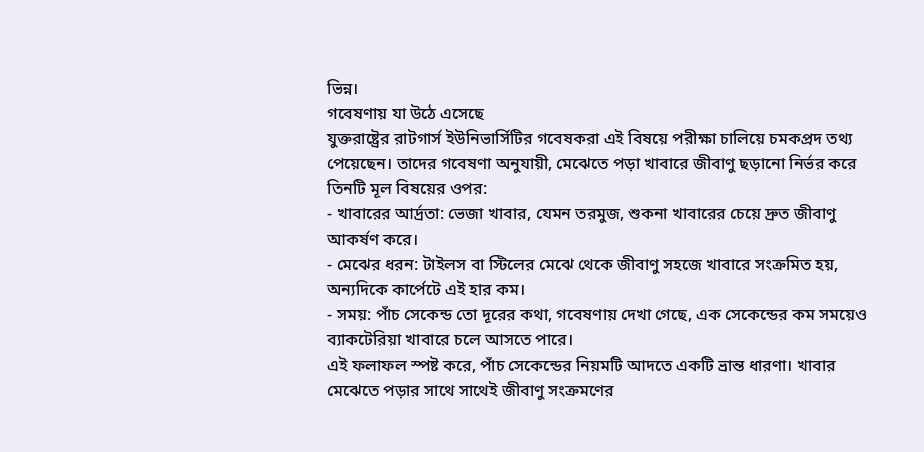ভিন্ন।
গবেষণায় যা উঠে এসেছে
যুক্তরাষ্ট্রের রাটগার্স ইউনিভার্সিটির গবেষকরা এই বিষয়ে পরীক্ষা চালিয়ে চমকপ্রদ তথ্য পেয়েছেন। তাদের গবেষণা অনুযায়ী, মেঝেতে পড়া খাবারে জীবাণু ছড়ানো নির্ভর করে তিনটি মূল বিষয়ের ওপর:
- খাবারের আর্দ্রতা: ভেজা খাবার, যেমন তরমুজ, শুকনা খাবারের চেয়ে দ্রুত জীবাণু আকর্ষণ করে।
- মেঝের ধরন: টাইলস বা স্টিলের মেঝে থেকে জীবাণু সহজে খাবারে সংক্রমিত হয়, অন্যদিকে কার্পেটে এই হার কম।
- সময়: পাঁচ সেকেন্ড তো দূরের কথা, গবেষণায় দেখা গেছে, এক সেকেন্ডের কম সময়েও ব্যাকটেরিয়া খাবারে চলে আসতে পারে।
এই ফলাফল স্পষ্ট করে, পাঁচ সেকেন্ডের নিয়মটি আদতে একটি ভ্রান্ত ধারণা। খাবার মেঝেতে পড়ার সাথে সাথেই জীবাণু সংক্রমণের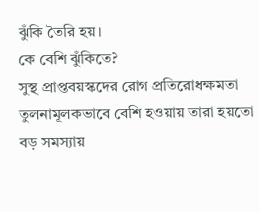ঝুঁকি তৈরি হয়।
কে বেশি ঝুঁকিতে?
সুস্থ প্রাপ্তবয়স্কদের রোগ প্রতিরোধক্ষমতা তুলনামূলকভাবে বেশি হওয়ায় তারা হয়তো বড় সমস্যায়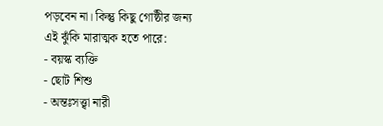পড়বেন না। কিন্তু কিছু গোষ্ঠীর জন্য এই ঝুঁকি মারাত্মক হতে পারে:
- বয়স্ক ব্যক্তি
- ছোট শিশু
- অন্তঃসত্ত্বা নারী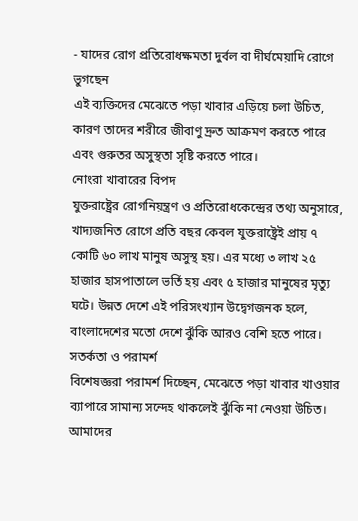- যাদের রোগ প্রতিরোধক্ষমতা দুর্বল বা দীর্ঘমেয়াদি রোগে ভুগছেন
এই ব্যক্তিদের মেঝেতে পড়া খাবার এড়িয়ে চলা উচিত, কারণ তাদের শরীরে জীবাণু দ্রুত আক্রমণ করতে পারে এবং গুরুতর অসুস্থতা সৃষ্টি করতে পারে।
নোংরা খাবারের বিপদ
যুক্তরাষ্ট্রের রোগনিয়ন্ত্রণ ও প্রতিরোধকেন্দ্রের তথ্য অনুসারে, খাদ্যজনিত রোগে প্রতি বছর কেবল যুক্তরাষ্ট্রেই প্রায় ৭ কোটি ৬০ লাখ মানুষ অসুস্থ হয়। এর মধ্যে ৩ লাখ ২৫ হাজার হাসপাতালে ভর্তি হয় এবং ৫ হাজার মানুষের মৃত্যু ঘটে। উন্নত দেশে এই পরিসংখ্যান উদ্বেগজনক হলে, বাংলাদেশের মতো দেশে ঝুঁকি আরও বেশি হতে পারে।
সতর্কতা ও পরামর্শ
বিশেষজ্ঞরা পরামর্শ দিচ্ছেন, মেঝেতে পড়া খাবার খাওয়ার ব্যাপারে সামান্য সন্দেহ থাকলেই ঝুঁকি না নেওয়া উচিত। আমাদের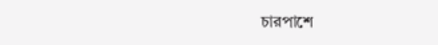চারপাশে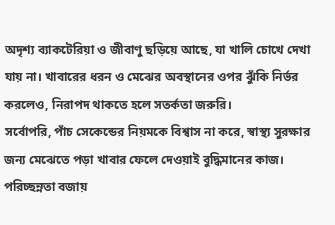অদৃশ্য ব্যাকটেরিয়া ও জীবাণু ছড়িয়ে আছে, যা খালি চোখে দেখা যায় না। খাবারের ধরন ও মেঝের অবস্থানের ওপর ঝুঁকি নির্ভর করলেও, নিরাপদ থাকতে হলে সতর্কতা জরুরি।
সর্বোপরি, পাঁচ সেকেন্ডের নিয়মকে বিশ্বাস না করে, স্বাস্থ্য সুরক্ষার জন্য মেঝেতে পড়া খাবার ফেলে দেওয়াই বুদ্ধিমানের কাজ। পরিচ্ছন্নতা বজায়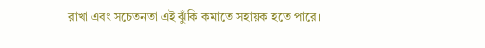রাখা এবং সচেতনতা এই ঝুঁকি কমাতে সহায়ক হতে পারে।